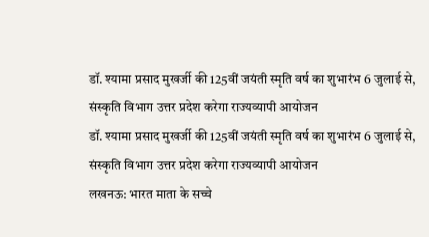डॉ. श्यामा प्रसाद मुखर्जी की 125वीं जयंती स्मृति वर्ष का शुभारंभ 6 जुलाई से, संस्कृति विभाग उत्तर प्रदेश करेगा राज्यव्यापी आयोजन
डॉ. श्यामा प्रसाद मुखर्जी की 125वीं जयंती स्मृति वर्ष का शुभारंभ 6 जुलाई से, संस्कृति विभाग उत्तर प्रदेश करेगा राज्यव्यापी आयोजन
लखनऊ: भारत माता के सच्चे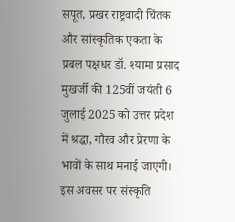सपूत, प्रखर राष्ट्रवादी चिंतक और सांस्कृतिक एकता के प्रबल पक्षधर डॉ. श्यामा प्रसाद मुखर्जी की 125वीं जयंती 6 जुलाई 2025 को उत्तर प्रदेश में श्रद्धा, गौरव और प्रेरणा के भावों के साथ मनाई जाएगी। इस अवसर पर संस्कृति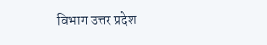विभाग उत्तर प्रदेश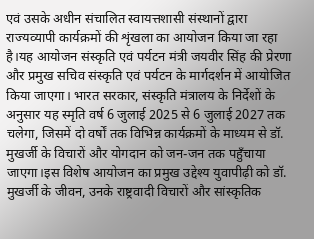एवं उसके अधीन संचालित स्वायत्तशासी संस्थानों द्वारा राज्यव्यापी कार्यक्रमों की शृंखला का आयोजन किया जा रहा है।यह आयोजन संस्कृति एवं पर्यटन मंत्री जयवीर सिंह की प्रेरणा और प्रमुख सचिव संस्कृति एवं पर्यटन के मार्गदर्शन में आयोजित किया जाएगा। भारत सरकार, संस्कृति मंत्रालय के निर्देशों के अनुसार यह स्मृति वर्ष 6 जुलाई 2025 से 6 जुलाई 2027 तक चलेगा, जिसमें दो वर्षों तक विभिन्न कार्यक्रमों के माध्यम से डॉ. मुखर्जी के विचारों और योगदान को जन-जन तक पहुँचाया जाएगा।इस विशेष आयोजन का प्रमुख उद्देश्य युवापीढ़ी को डॉ. मुखर्जी के जीवन, उनके राष्ट्रवादी विचारों और सांस्कृतिक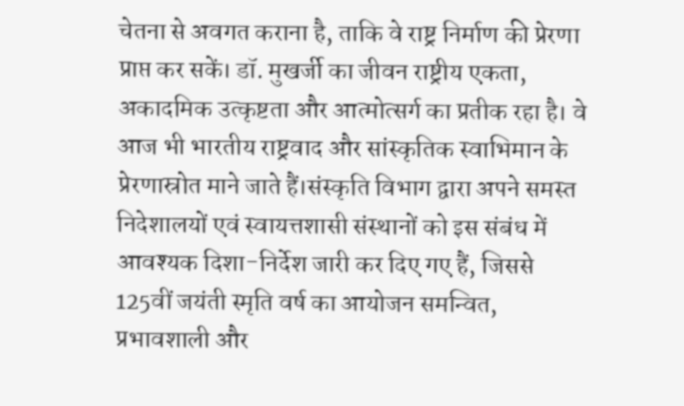चेतना से अवगत कराना है, ताकि वे राष्ट्र निर्माण की प्रेरणा प्राप्त कर सकें। डॉ. मुखर्जी का जीवन राष्ट्रीय एकता, अकादमिक उत्कृष्टता और आत्मोत्सर्ग का प्रतीक रहा है। वे आज भी भारतीय राष्ट्रवाद और सांस्कृतिक स्वाभिमान के प्रेरणास्रोत माने जाते हैं।संस्कृति विभाग द्वारा अपने समस्त निदेशालयों एवं स्वायत्तशासी संस्थानों को इस संबंध में आवश्यक दिशा-निर्देश जारी कर दिए गए हैं, जिससे 125वीं जयंती स्मृति वर्ष का आयोजन समन्वित, प्रभावशाली और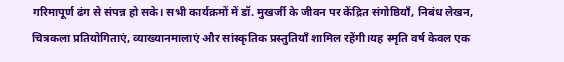गरिमापूर्ण ढंग से संपन्न हो सके। सभी कार्यक्रमों में डॉ. मुखर्जी के जीवन पर केंद्रित संगोष्ठियाँ, निबंध लेखन, चित्रकला प्रतियोगिताएं, व्याख्यानमालाएं और सांस्कृतिक प्रस्तुतियाँ शामिल रहेंगी।यह स्मृति वर्ष केवल एक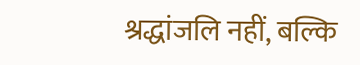श्रद्धांजलि नहीं, बल्कि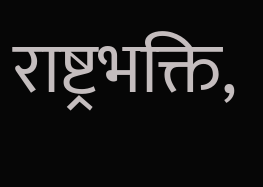राष्ट्रभक्ति,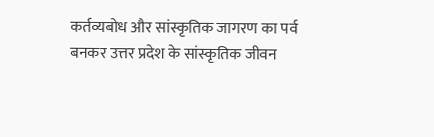कर्तव्यबोध और सांस्कृतिक जागरण का पर्व बनकर उत्तर प्रदेश के सांस्कृतिक जीवन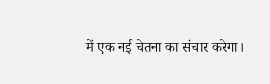में एक नई चेतना का संचार करेगा।